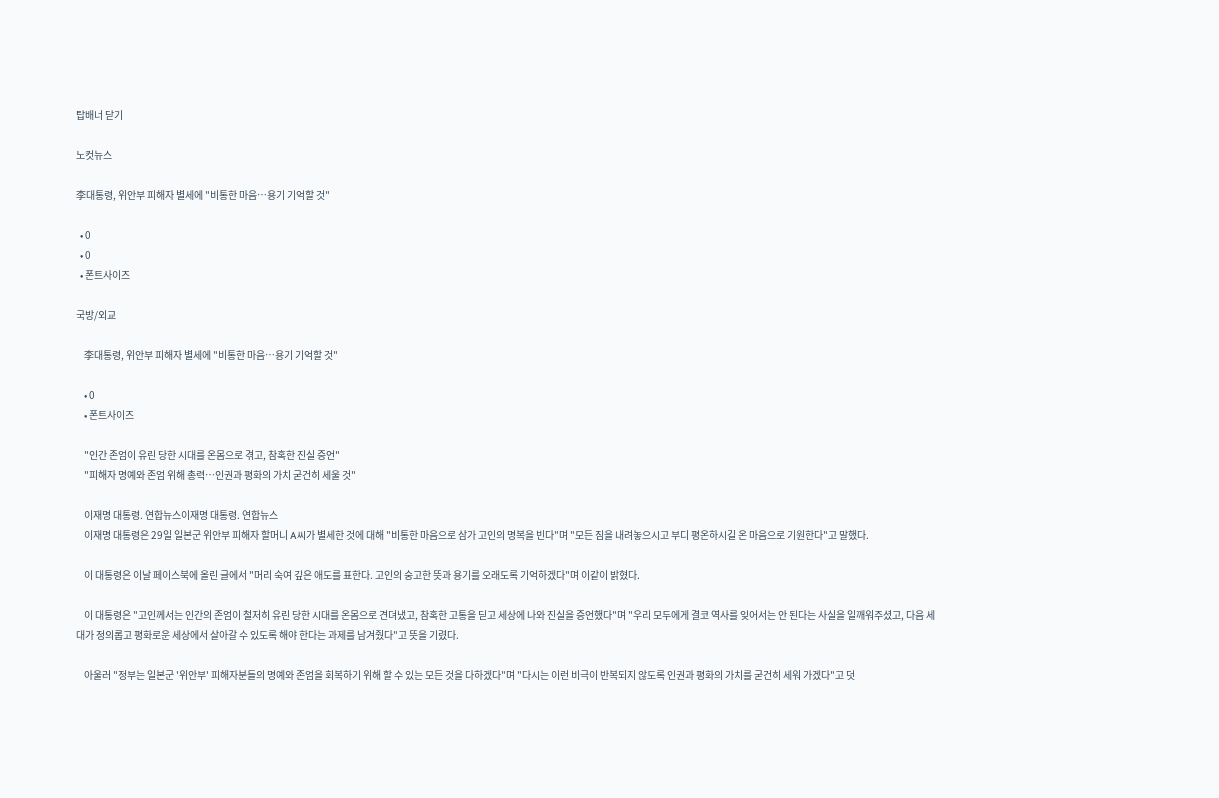탑배너 닫기

노컷뉴스

李대통령, 위안부 피해자 별세에 "비통한 마음…용기 기억할 것"

  • 0
  • 0
  • 폰트사이즈

국방/외교

    李대통령, 위안부 피해자 별세에 "비통한 마음…용기 기억할 것"

    • 0
    • 폰트사이즈

    "인간 존엄이 유린 당한 시대를 온몸으로 겪고, 참혹한 진실 증언"
    "피해자 명예와 존엄 위해 총력…인권과 평화의 가치 굳건히 세울 것"

    이재명 대통령. 연합뉴스이재명 대통령. 연합뉴스
    이재명 대통령은 29일 일본군 위안부 피해자 할머니 A씨가 별세한 것에 대해 "비통한 마음으로 삼가 고인의 명복을 빈다"며 "모든 짐을 내려놓으시고 부디 평온하시길 온 마음으로 기원한다"고 말했다.

    이 대통령은 이날 페이스북에 올린 글에서 "머리 숙여 깊은 애도를 표한다. 고인의 숭고한 뜻과 용기를 오래도록 기억하겠다"며 이같이 밝혔다.

    이 대통령은 "고인께서는 인간의 존엄이 철저히 유린 당한 시대를 온몸으로 견뎌냈고, 참혹한 고통을 딛고 세상에 나와 진실을 증언했다"며 "우리 모두에게 결코 역사를 잊어서는 안 된다는 사실을 일깨워주셨고, 다음 세대가 정의롭고 평화로운 세상에서 살아갈 수 있도록 해야 한다는 과제를 남겨줬다"고 뜻을 기렸다.

    아울러 "정부는 일본군 '위안부' 피해자분들의 명예와 존엄을 회복하기 위해 할 수 있는 모든 것을 다하겠다"며 "다시는 이런 비극이 반복되지 않도록 인권과 평화의 가치를 굳건히 세워 가겠다"고 덧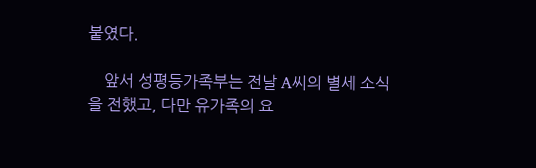붙였다.

    앞서 성평등가족부는 전날 A씨의 별세 소식을 전했고, 다만 유가족의 요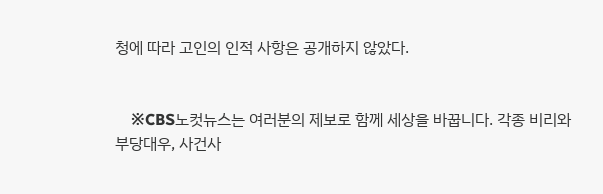청에 따라 고인의 인적 사항은 공개하지 않았다.


    ※CBS노컷뉴스는 여러분의 제보로 함께 세상을 바꿉니다. 각종 비리와 부당대우, 사건사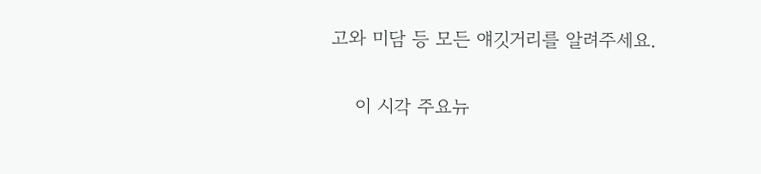고와 미담 등 모든 얘깃거리를 알려주세요.

    이 시각 주요뉴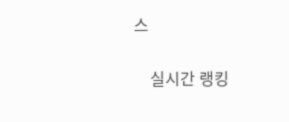스


    실시간 랭킹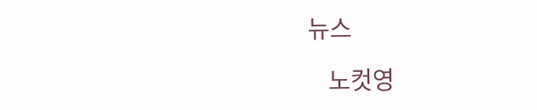뉴스

    노컷영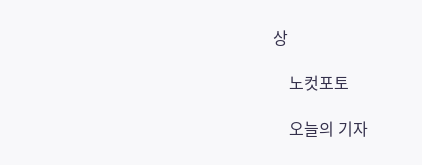상

    노컷포토

    오늘의 기자